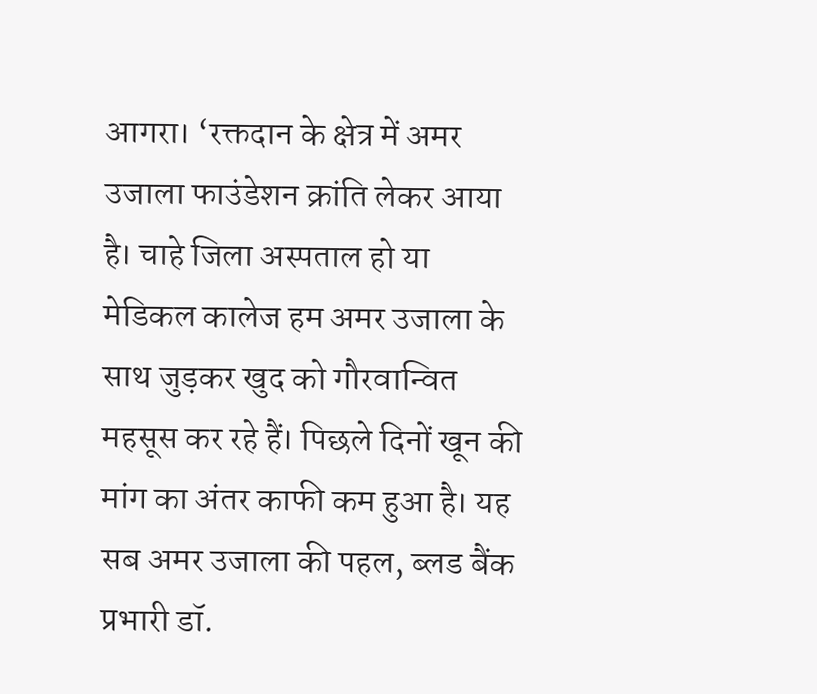आगरा। ‘रक्तदान के क्षेत्र में अमर उजाला फाउंडेशन क्रांति लेकर आया है। चाहे जिला अस्पताल हो या मेडिकल कालेज हम अमर उजाला के साथ जुड़कर खुद को गौरवान्वित महसूस कर रहे हैं। पिछले दिनों खून की मांग का अंतर काफी कम हुआ है। यह सब अमर उजाला की पहल, ब्लड बैंक प्रभारी डॉ.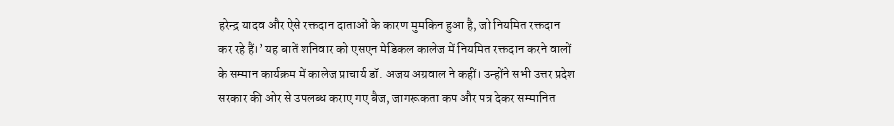हरेन्द्र यादव और ऐसे रक्तदान दाताओं के कारण मुमकिन हुआ है, जो नियमित रक्तदान कर रहे हैं।’ यह बातें शनिवार को एसएन मेडिकल कालेज में नियमित रक्तदान करने वालों के सम्मान कार्यक्रम में कालेज प्राचार्य डॉ. अजय अग्रवाल ने कहीं। उन्होंने सभी उत्तर प्रदेश सरकार की ओर से उपलब्ध कराए गए बैज, जागरूकता कप और पत्र देकर सम्मानित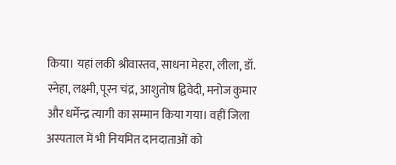किया। यहां लकी श्रीवास्तव, साधना मेहरा, लीला, डॉ. स्नेहा, लक्ष्मी, पूरन चंद्र, आशुतोष द्विवेदी, मनोज कुमार और धर्मेन्द्र त्यागी का सम्मान किया गया। वहीं जिला अस्पताल में भी नियमित दानदाताओं को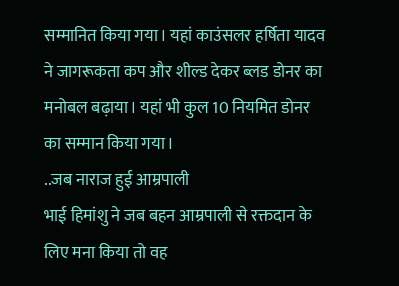सम्मानित किया गया। यहां काउंसलर हर्षिता यादव ने जागरूकता कप और शील्ड देकर ब्लड डोनर का मनोबल बढ़ाया। यहां भी कुल 10 नियमित डोनर का सम्मान किया गया।
..जब नाराज हुई आम्रपाली
भाई हिमांशु ने जब बहन आम्रपाली से रक्तदान के लिए मना किया तो वह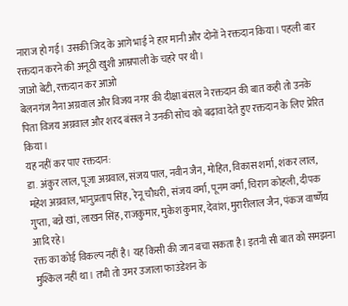नाराज हो गई। उसकी जिद के आगे भाई ने हार मानी और दोनों ने रक्तदान किया। पहली बार रक्तदान करने की अनूठी खुशी आम्रपाली के चहरे पर थी।
जाओ बेटी, रक्तदान कर आओ
बेलनगंज नैना अग्रवाल और विजय नगर की दीक्षा बंसल ने रक्तदान की बात कही तो उनके पिता विजय अग्रवाल और शरद बंसल ने उनकी सोच को बढ़ावा देते हुए रक्तदान के लिए प्रेरित किया।
यह नहीं कर पाए रक्तदान:
डा. अंकुर लाल, पूजा अग्रवाल, संजय पाल, नवीन जैन, मोहित, विकास शर्मा, शंकर लाल, महेश अग्रवाल, भानुप्रताप सिंह, रेनू चौधरी, संजय वर्मा, पूनम वर्मा, चिराग कोहली, दीपक गुप्ता, बन्ने खां, लाखन सिंह, राजकुमार, मुकेश कुमार, देवांश, मुरारीलाल जैन, पंकज वार्ष्णेय आदि रहे।
रक्त का कोई विकल्प नहीं है। यह किसी की जान बचा सकता है। इतनी सी बात को समझना मुश्किल नहीं था। तभी तो उमर उजाला फाउंडेशन के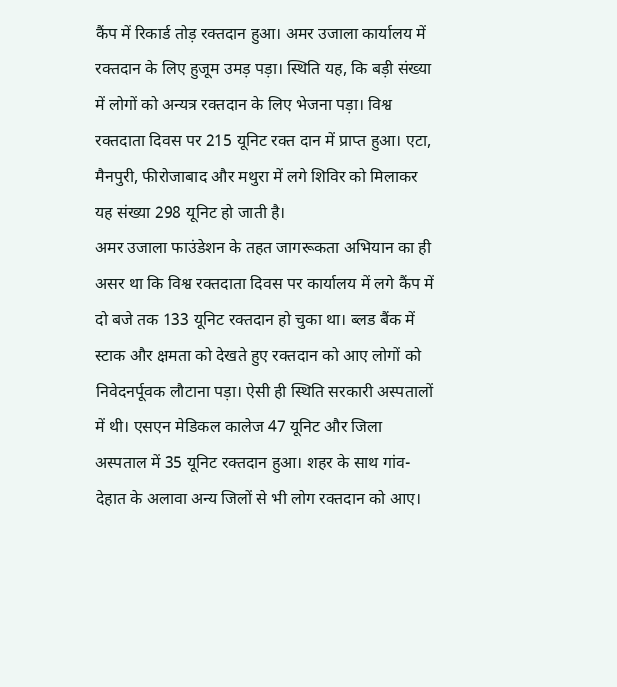कैंप में रिकार्ड तोड़ रक्तदान हुआ। अमर उजाला कार्यालय में रक्तदान के लिए हुजूम उमड़ पड़ा। स्थिति यह, कि बड़ी संख्या में लोगों को अन्यत्र रक्तदान के लिए भेजना पड़ा। विश्व रक्तदाता दिवस पर 215 यूनिट रक्त दान में प्राप्त हुआ। एटा, मैनपुरी, फीरोजाबाद और मथुरा में लगे शिविर को मिलाकर यह संख्या 298 यूनिट हो जाती है।
अमर उजाला फाउंडेशन के तहत जागरूकता अभियान का ही असर था कि विश्व रक्तदाता दिवस पर कार्यालय में लगे कैंप में दो बजे तक 133 यूनिट रक्तदान हो चुका था। ब्लड बैंक में स्टाक और क्षमता को देखते हुए रक्तदान को आए लोगों को निवेदनर्पूवक लौटाना पड़ा। ऐसी ही स्थिति सरकारी अस्पतालों में थी। एसएन मेडिकल कालेज 47 यूनिट और जिला अस्पताल में 35 यूनिट रक्तदान हुआ। शहर के साथ गांव-देहात के अलावा अन्य जिलों से भी लोग रक्तदान को आए।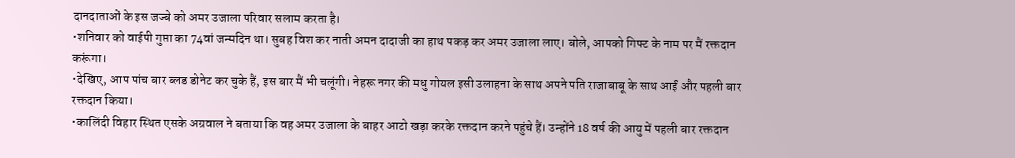दानदाताओं के इस जज्बे को अमर उजाला परिवार सलाम करता है।
•शनिवार को वाईपी गुप्ता का 74वां जन्मदिन था। सुबह विश कर नाती अमन दादाजी का हाथ पकड़ कर अमर उजाला लाए। बोले, आपको गिफ्ट के नाम पर मैं रक्तदान करूंगा।
•देखिए, आप पांच बार ब्लड डोनेट कर चुके हैं, इस बार मैं भी चलूंगी। नेहरू नगर की मधु गोयल इसी उलाहना के साथ अपने पति राजाबाबू के साथ आईं और पहली बार रक्तदान किया।
•कालिंदी विहार स्थित एसके अग्रवाल ने बताया कि वह अमर उजाला के बाहर आटो खड़ा करके रक्तदान करने पहुंचे हैं। उन्होंने 18 वर्ष की आयु में पहली बार रक्तदान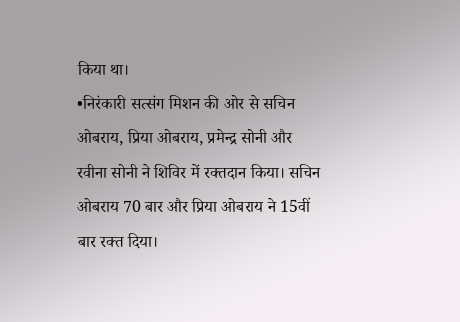किया था।
•निरंकारी सत्संग मिशन की ओर से सचिन ओबराय, प्रिया ओबराय, प्रमेन्द्र सोनी और रवीना सोनी ने शिविर में रक्तदान किया। सचिन ओबराय 70 बार और प्रिया ओबराय ने 15वीं बार रक्त दिया।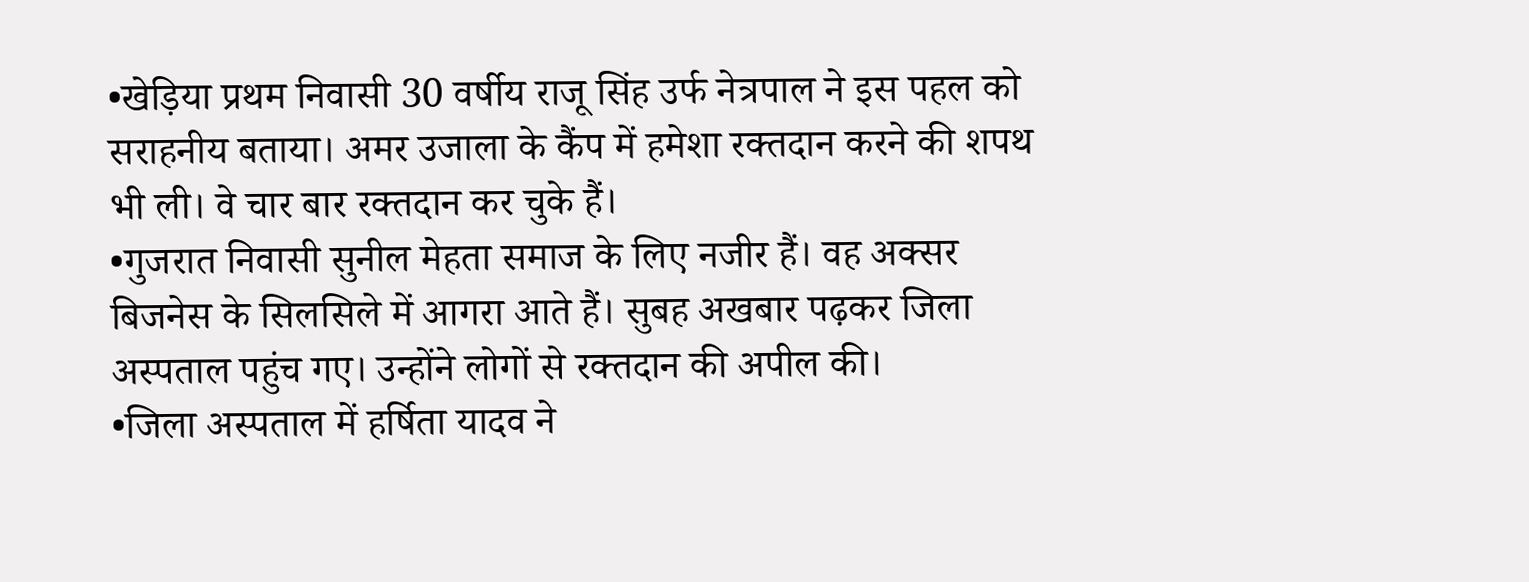•खेड़िया प्रथम निवासी 30 वर्षीय राजू सिंह उर्फ नेत्रपाल ने इस पहल को सराहनीय बताया। अमर उजाला के कैंप में हमेशा रक्तदान करने की शपथ भी ली। वे चार बार रक्तदान कर चुके हैं।
•गुजरात निवासी सुनील मेहता समाज के लिए नजीर हैं। वह अक्सर बिजनेस के सिलसिले में आगरा आते हैं। सुबह अखबार पढ़कर जिला अस्पताल पहुंच गए। उन्होंने लोगों से रक्तदान की अपील की।
•जिला अस्पताल में हर्षिता यादव ने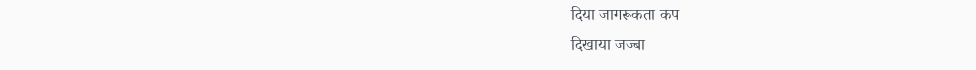दिया जागरूकता कप
दिखाया जज्बा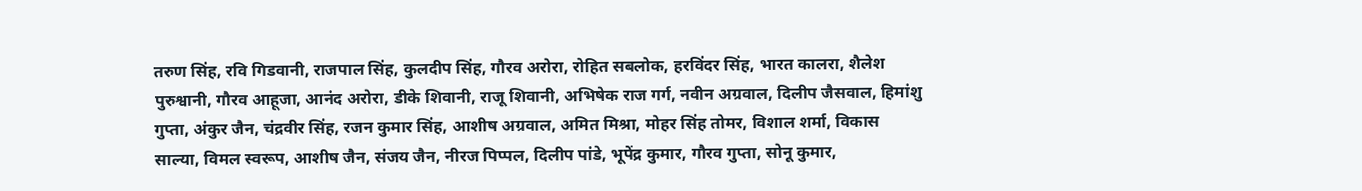तरुण सिंह, रवि गिडवानी, राजपाल सिंह, कुलदीप सिंह, गौरव अरोरा, रोहित सबलोक, हरविंदर सिंह, भारत कालरा, शैलेश पुरुश्वानी, गौरव आहूजा, आनंद अरोरा, डीके शिवानी, राजू शिवानी, अभिषेक राज गर्ग, नवीन अग्रवाल, दिलीप जैसवाल, हिमांशु गुप्ता, अंकुर जैन, चंद्रवीर सिंह, रजन कुमार सिंह, आशीष अग्रवाल, अमित मिश्रा, मोहर सिंह तोमर, विशाल शर्मा, विकास साल्या, विमल स्वरूप, आशीष जैन, संजय जैन, नीरज पिप्पल, दिलीप पांडे, भूपेंद्र कुमार, गौरव गुप्ता, सोनू कुमार,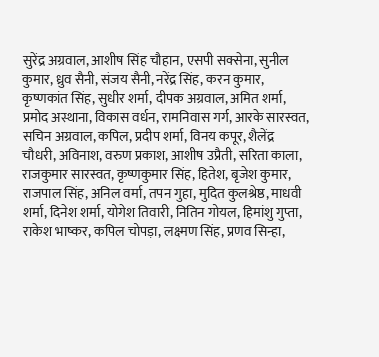सुरेंद्र अग्रवाल, आशीष सिंह चौहान, एसपी सक्सेना, सुनील कुमार, ध्रुव सैनी, संजय सैनी, नरेंद्र सिंह, करन कुमार, कृष्णकांत सिंह, सुधीर शर्मा, दीपक अग्रवाल, अमित शर्मा, प्रमोद अस्थाना, विकास वर्धन, रामनिवास गर्ग, आरके सारस्वत, सचिन अग्रवाल, कपिल, प्रदीप शर्मा, विनय कपूर, शैलेंद्र चौधरी, अविनाश, वरुण प्रकाश, आशीष उप्रैती, सरिता काला, राजकुमार सारस्वत, कृष्णकुमार सिंह, हितेश, बृजेश कुमार, राजपाल सिंह, अनिल वर्मा, तपन गुहा, मुदित कुलश्रेष्ठ, माधवी शर्मा, दिनेश शर्मा, योगेश तिवारी, नितिन गोयल, हिमांशु गुप्ता, राकेश भाष्कर, कपिल चोपड़ा, लक्ष्मण सिंह, प्रणव सिन्हा,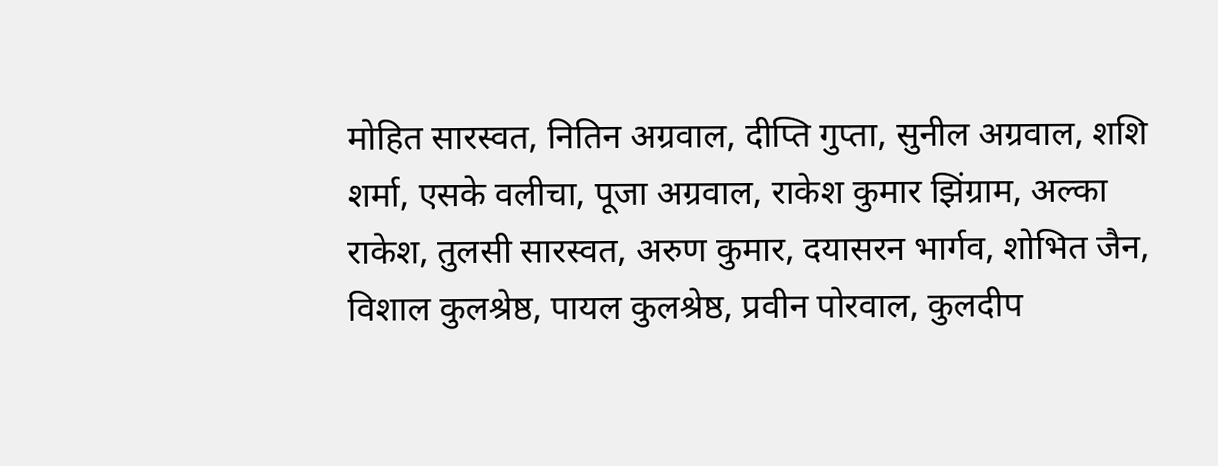मोहित सारस्वत, नितिन अग्रवाल, दीप्ति गुप्ता, सुनील अग्रवाल, शशि शर्मा, एसके वलीचा, पूजा अग्रवाल, राकेश कुमार झिंग्राम, अल्का राकेश, तुलसी सारस्वत, अरुण कुमार, दयासरन भार्गव, शोभित जैन, विशाल कुलश्रेष्ठ, पायल कुलश्रेष्ठ, प्रवीन पोरवाल, कुलदीप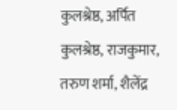कुलश्रेष्ठ, अर्पित कुलश्रेष्ठ, राजकुमार, तरुण शर्मा, शैलेंद्र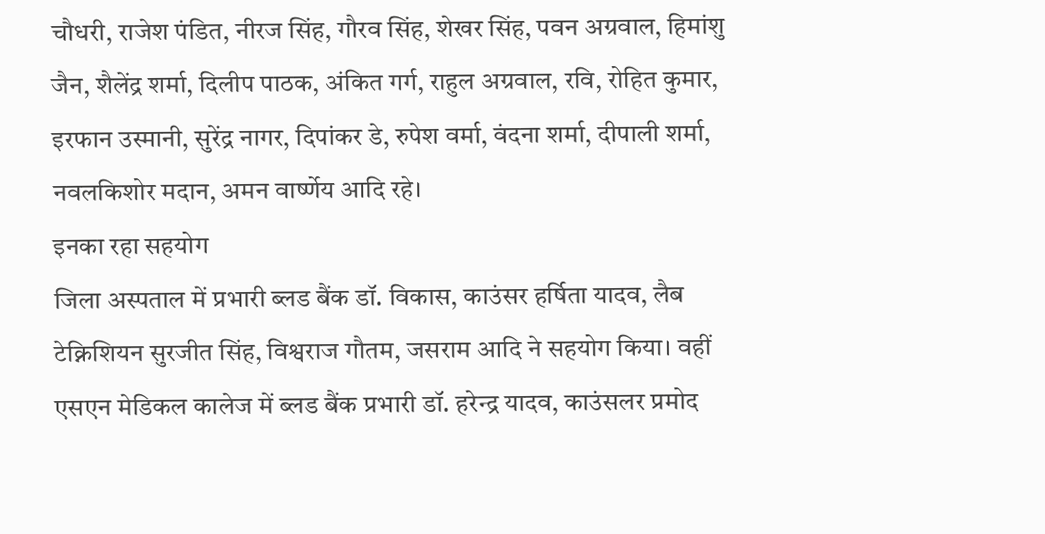चौधरी, राजेश पंडित, नीरज सिंह, गौरव सिंह, शेखर सिंह, पवन अग्रवाल, हिमांशु जैन, शैलेंद्र शर्मा, दिलीप पाठक, अंकित गर्ग, राहुल अग्रवाल, रवि, रोहित कुमार, इरफान उस्मानी, सुरेंद्र नागर, दिपांकर डे, रुपेश वर्मा, वंदना शर्मा, दीपाली शर्मा, नवलकिशोर मदान, अमन वार्ष्णेय आदि रहे।
इनका रहा सहयोग
जिला अस्पताल में प्रभारी ब्लड बैंक डॉ. विकास, काउंसर हर्षिता यादव, लैब टेक्निशियन सुरजीत सिंह, विश्वराज गौतम, जसराम आदि ने सहयोग किया। वहीं एसएन मेडिकल कालेज में ब्लड बैंक प्रभारी डॉ. हरेन्द्र यादव, काउंसलर प्रमोद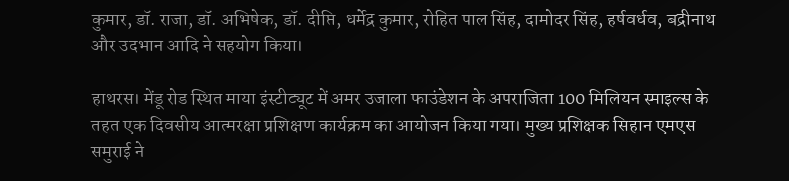कुमार, डॉ. राजा, डॉ. अभिषेक, डॉ. दीप्ति, धर्मेद्र कुमार, रोहित पाल सिंह, दामोदर सिंह, हर्षवर्धव, बद्रीनाथ और उदभान आदि ने सहयोग किया।

हाथरस। मेंडू रोड स्थित माया इंस्टीट्यूट में अमर उजाला फाउंडेशन के अपराजिता 100 मिलियन स्माइल्स के तहत एक दिवसीय आत्मरक्षा प्रशिक्षण कार्यक्रम का आयोजन किया गया। मुख्य प्रशिक्षक सिहान एमएस समुराई ने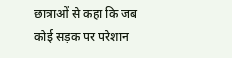छात्राओं से कहा कि जब कोई सड़क पर परेशान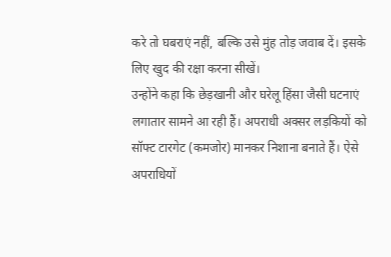करे तो घबराएं नहीं, बल्कि उसे मुंह तोड़ जवाब दें। इसके लिए खुद की रक्षा करना सीखें।
उन्होंने कहा कि छेड़खानी और घरेलू हिंसा जैसी घटनाएं लगातार सामने आ रही हैं। अपराधी अक्सर लड़कियों को सॉफ्ट टारगेट (कमजोर) मानकर निशाना बनाते हैं। ऐसे अपराधियों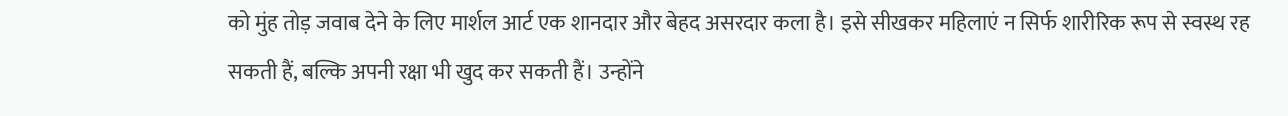को मुंह तोड़ जवाब देने के लिए मार्शल आर्ट एक शानदार और बेहद असरदार कला है। इसे सीखकर महिलाएं न सिर्फ शारीरिक रूप से स्वस्थ रह सकती हैं, बल्कि अपनी रक्षा भी खुद कर सकती हैं। उन्होंने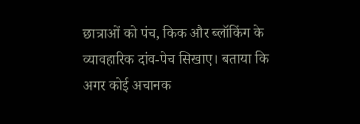छात्राओं को पंच, किक और ब्लॉकिंग के व्यावहारिक दांव-पेच सिखाए। बताया कि अगर कोई अचानक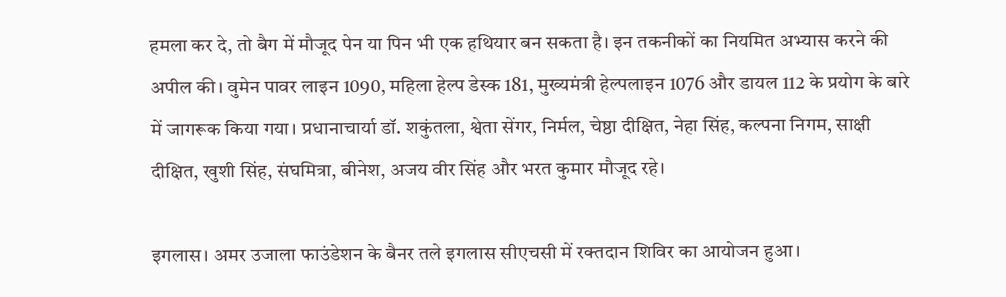हमला कर दे, तो बैग में मौजूद पेन या पिन भी एक हथियार बन सकता है। इन तकनीकों का नियमित अभ्यास करने की अपील की। वुमेन पावर लाइन 1090, महिला हेल्प डेस्क 181, मुख्यमंत्री हेल्पलाइन 1076 और डायल 112 के प्रयोग के बारे में जागरूक किया गया। प्रधानाचार्या डॉ. शकुंतला, श्वेता सेंगर, निर्मल, चेष्ठा दीक्षित, नेहा सिंह, कल्पना निगम, साक्षी दीक्षित, खुशी सिंह, संघमित्रा, बीनेश, अजय वीर सिंह और भरत कुमार मौजूद रहे।

इगलास। अमर उजाला फाउंडेशन के बैनर तले इगलास सीएचसी में रक्तदान शिविर का आयोजन हुआ।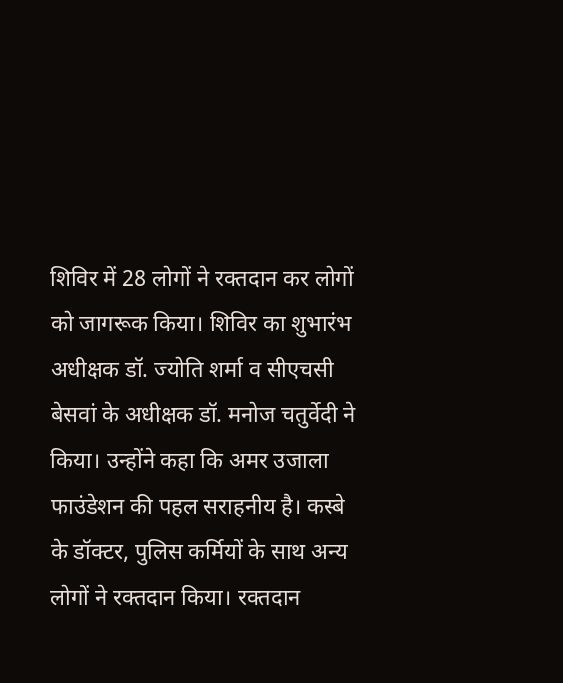शिविर में 28 लोगों ने रक्तदान कर लोगों को जागरूक किया। शिविर का शुभारंभ अधीक्षक डॉ. ज्योति शर्मा व सीएचसी बेसवां के अधीक्षक डॉ. मनोज चतुर्वेदी ने किया। उन्होंने कहा कि अमर उजाला फाउंडेशन की पहल सराहनीय है। कस्बे के डॉक्टर, पुलिस कर्मियों के साथ अन्य लोगों ने रक्तदान किया। रक्तदान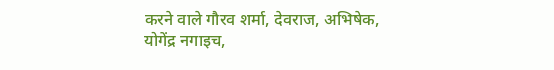करने वाले गौरव शर्मा, देवराज, अभिषेक, योगेंद्र नगाइच,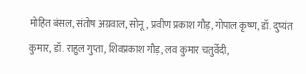मोहित बंसल, संतोष अग्रवाल, सोनू, प्रवीण प्रकाश गौड़, गोपाल कृष्ण, डॉ. दुष्यंत कुमार, डॉ. राहुल गुप्ता, शिवप्रकाश गौड़, लव कुमार चतुर्वेदी,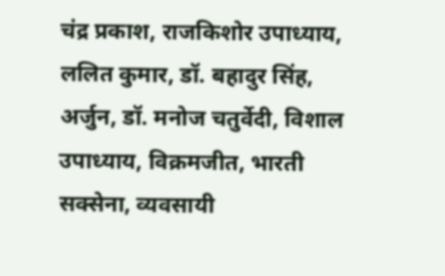चंद्र प्रकाश, राजकिशोर उपाध्याय, ललित कुमार, डॉ. बहादुर सिंह, अर्जुन, डॉ. मनोज चतुर्वेदी, विशाल उपाध्याय, विक्रमजीत, भारती सक्सेना, व्यवसायी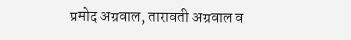प्रमोद अग्रवाल, तारावती अग्रवाल व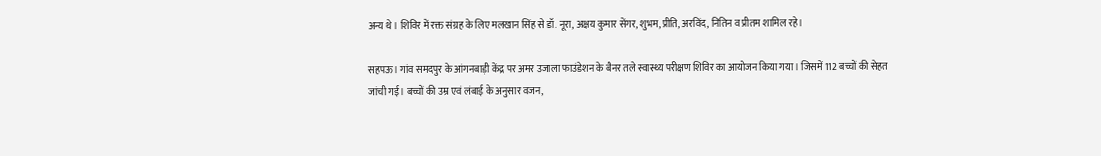अन्य थे। शिविर में रक्त संग्रह के लिए मलखान सिंह से डॉ. नूरा, अक्षय कुमार सेंगर, शुभम, प्रीति, अरविंद, नितिन व प्रीतम शामिल रहे।

सहपऊ। गांव समदपुर के आंगनबाड़ी केंद्र पर अमर उजाला फाउंडेशन के बैनर तले स्वास्थ्य परीक्षण शिविर का आयोजन किया गया। जिसमें 112 बच्चों की सेहत जांची गई। बच्चों की उम्र एवं लंबाई के अनुसार वजन,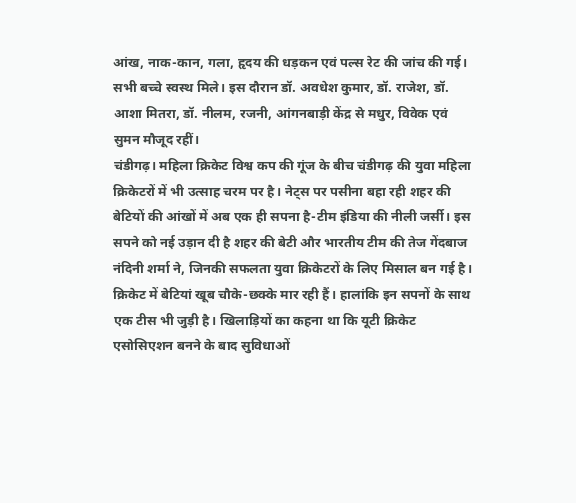आंख, नाक-कान, गला, हृदय की धड़कन एवं पल्स रेट की जांच की गई। सभी बच्चे स्वस्थ मिले। इस दौरान डॉ. अवधेश कुमार, डॉ. राजेश, डॉ. आशा मितरा, डॉ. नीलम, रजनी, आंगनबाड़ी केंद्र से मधुर, विवेक एवं सुमन मौजूद रहीं।
चंडीगढ़। महिला क्रिकेट विश्व कप की गूंज के बीच चंडीगढ़ की युवा महिला क्रिकेटरों में भी उत्साह चरम पर है। नेट्स पर पसीना बहा रही शहर की बेटियों की आंखों में अब एक ही सपना है-टीम इंडिया की नीली जर्सी। इस सपने को नई उड़ान दी है शहर की बेटी और भारतीय टीम की तेज गेंदबाज नंदिनी शर्मा ने, जिनकी सफलता युवा क्रिकेटरों के लिए मिसाल बन गई है। क्रिकेट में बेटियां खूब चौके-छक्के मार रही हैं। हालांकि इन सपनों के साथ एक टीस भी जुड़ी है। खिलाड़ियों का कहना था कि यूटी क्रिकेट एसोसिएशन बनने के बाद सुविधाओं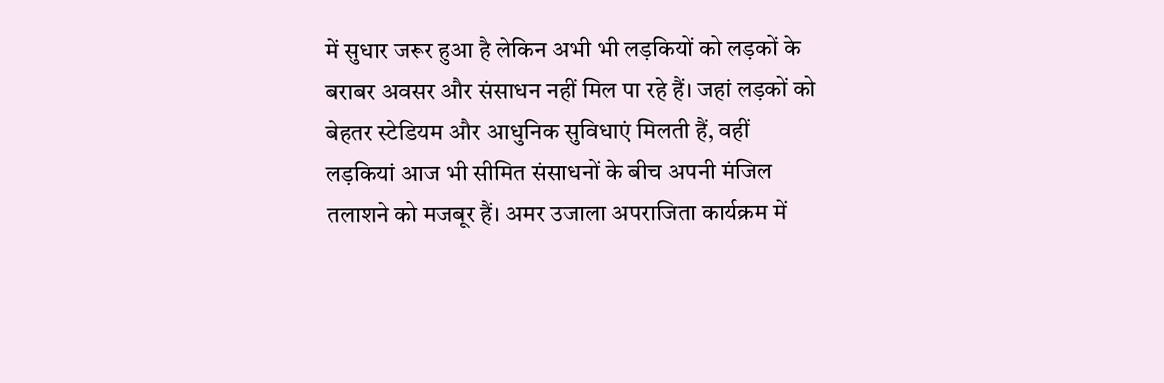में सुधार जरूर हुआ है लेकिन अभी भी लड़कियों को लड़कों के बराबर अवसर और संसाधन नहीं मिल पा रहे हैं। जहां लड़कों को बेहतर स्टेडियम और आधुनिक सुविधाएं मिलती हैं, वहीं लड़कियां आज भी सीमित संसाधनों के बीच अपनी मंजिल तलाशने को मजबूर हैं। अमर उजाला अपराजिता कार्यक्रम में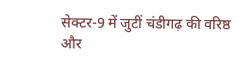सेक्टर-9 में जुटीं चंडीगढ़ की वरिष्ठ और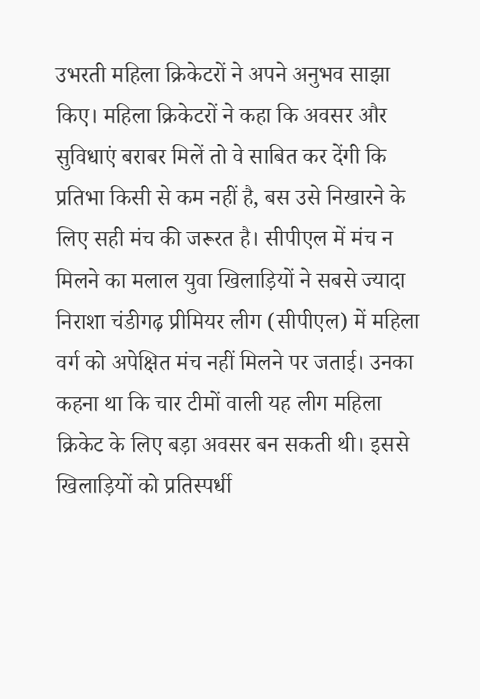उभरती महिला क्रिकेटरों ने अपने अनुभव साझा किए। महिला क्रिकेटरों ने कहा कि अवसर और सुविधाएं बराबर मिलें तो वे साबित कर देंगी कि प्रतिभा किसी से कम नहीं है, बस उसे निखारने के लिए सही मंच की जरूरत है। सीपीएल में मंच न मिलने का मलाल युवा खिलाड़ियों ने सबसे ज्यादा निराशा चंडीगढ़ प्रीमियर लीग (सीपीएल) में महिला वर्ग को अपेक्षित मंच नहीं मिलने पर जताई। उनका कहना था कि चार टीमों वाली यह लीग महिला क्रिकेट के लिए बड़ा अवसर बन सकती थी। इससे खिलाड़ियों को प्रतिस्पर्धी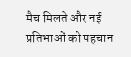मैच मिलते और नई प्रतिभाओं को पहचान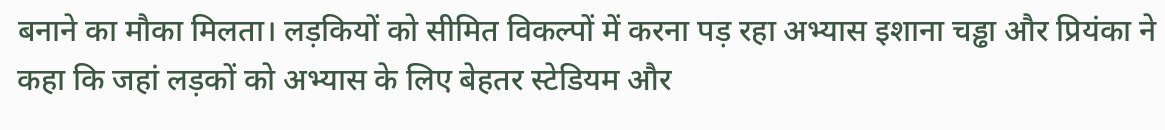बनाने का मौका मिलता। लड़कियों को सीमित विकल्पों में करना पड़ रहा अभ्यास इशाना चड्ढा और प्रियंका ने कहा कि जहां लड़कों को अभ्यास के लिए बेहतर स्टेडियम और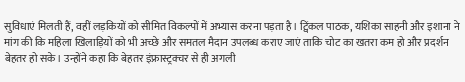सुविधाएं मिलती हैं, वहीं लड़कियों को सीमित विकल्पों में अभ्यास करना पड़ता है। ट्विंकल पाठक, यशिका साहनी और इशाना ने मांग की कि महिला खिलाड़ियों को भी अच्छे और समतल मैदान उपलब्ध कराए जाएं ताकि चोट का खतरा कम हो और प्रदर्शन बेहतर हो सके। उन्होंने कहा कि बेहतर इंफ्रास्ट्रक्चर से ही अगली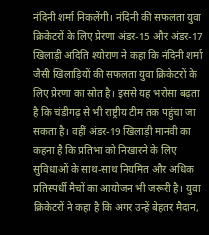नंदिनी शर्मा निकलेंगी। नंदिनी की सफलता युवा क्रिकेटरों के लिए प्रेरणा अंडर-15 और अंडर-17 खिलाड़ी अदिति श्योराण ने कहा कि नंदिनी शर्मा जैसी खिलाड़ियों की सफलता युवा क्रिकेटरों के लिए प्रेरणा का स्रोत है। इससे यह भरोसा बढ़ता है कि चंडीगढ़ से भी राष्ट्रीय टीम तक पहुंचा जा सकता है। वहीं अंडर-19 खिलाड़ी मानवी का कहना है कि प्रतिभा को निखारने के लिए सुविधाओं के साथ-साथ नियमित और अधिक प्रतिस्पर्धी मैचों का आयोजन भी जरूरी है। युवा क्रिकेटरों ने कहा है कि अगर उन्हें बेहतर मैदान,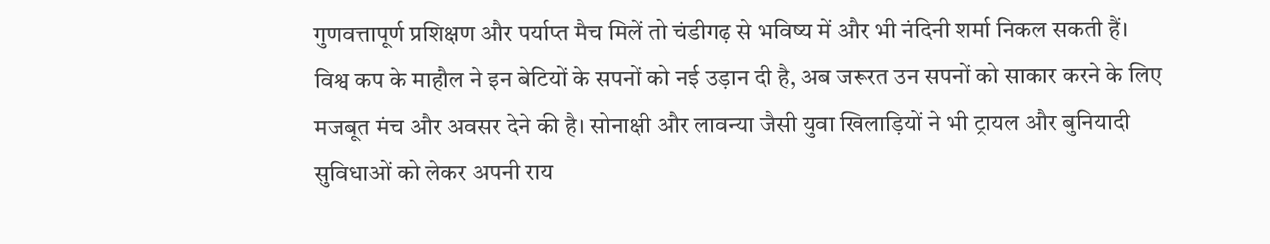गुणवत्तापूर्ण प्रशिक्षण और पर्याप्त मैच मिलें तो चंडीगढ़ से भविष्य में और भी नंदिनी शर्मा निकल सकती हैं। विश्व कप के माहौल ने इन बेटियों के सपनों को नई उड़ान दी है, अब जरूरत उन सपनों को साकार करने के लिए मजबूत मंच और अवसर देने की है। सोनाक्षी और लावन्या जैसी युवा खिलाड़ियों ने भी ट्रायल और बुनियादी सुविधाओं को लेकर अपनी राय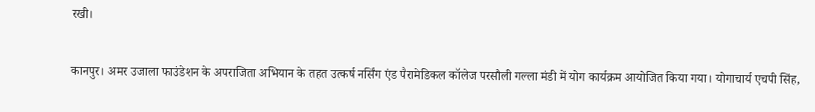रखी।

कानपुर। अमर उजाला फाउंडेशन के अपराजिता अभियान के तहत उत्कर्ष नर्सिंग एंड पैरामेडिकल कॉलेज परसौली गल्ला मंडी में योग कार्यक्रम आयोजित किया गया। योगाचार्य एचपी सिंह,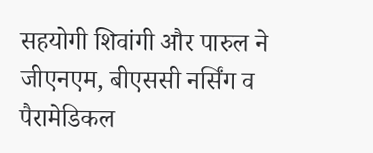सहयोगी शिवांगी और पारुल ने जीएनएम, बीएससी नर्सिंग व पैरामेडिकल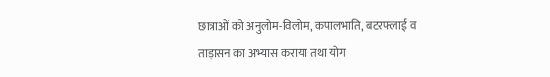छात्राओं को अनुलोम-विलोम, कपालभाति, बटरफ्लाई व ताड़ासन का अभ्यास कराया तथा योग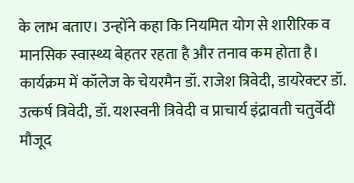के लाभ बताए। उन्होंने कहा कि नियमित योग से शारीरिक व मानसिक स्वास्थ्य बेहतर रहता है और तनाव कम होता है। कार्यक्रम में कॉलेज के चेयरमैन डॉ. राजेश त्रिवेदी, डायरेक्टर डॉ. उत्कर्ष त्रिवेदी, डॉ. यशस्वनी त्रिवेदी व प्राचार्य इंद्रावती चतुर्वेदी मौजूद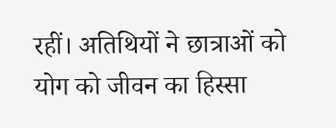रहीं। अतिथियों ने छात्राओं को योग को जीवन का हिस्सा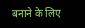बनाने के लिए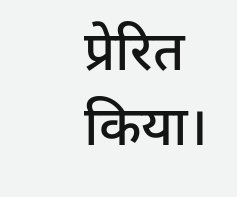प्रेरित किया।